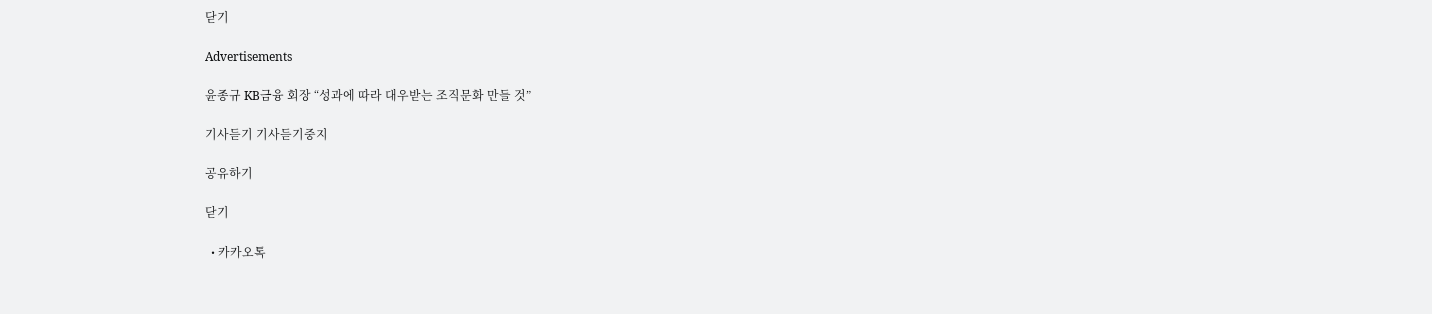닫기

Advertisements

윤종규 KB금융 회장 “성과에 따라 대우받는 조직문화 만들 것”

기사듣기 기사듣기중지

공유하기

닫기

  • 카카오톡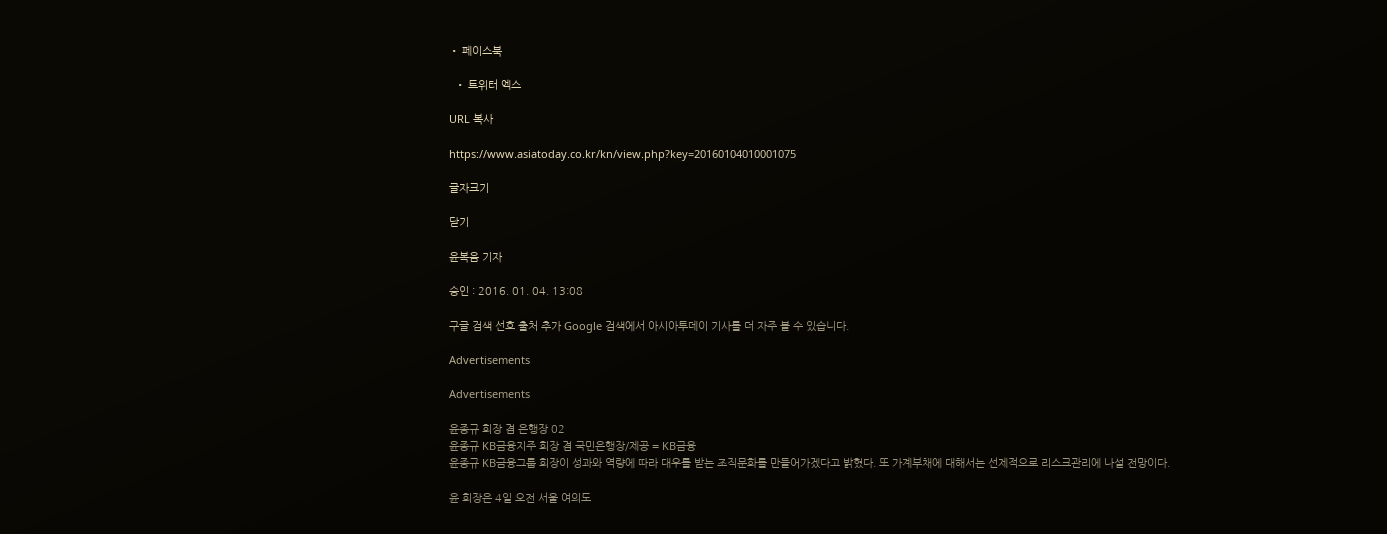• 페이스북

  • 트위터 엑스

URL 복사

https://www.asiatoday.co.kr/kn/view.php?key=20160104010001075

글자크기

닫기

윤복음 기자

승인 : 2016. 01. 04. 13:08

구글 검색 선호 출처 추가 Google 검색에서 아시아투데이 기사를 더 자주 볼 수 있습니다.

Advertisements

Advertisements

윤종규 회장 겸 은행장 02
윤종규 KB금융지주 회장 겸 국민은행장/제공 = KB금융
윤종규 KB금융그룹 회장이 성과와 역량에 따라 대우를 받는 조직문화를 만들어가겠다고 밝혔다. 또 가계부채에 대해서는 선제적으로 리스크관리에 나설 전망이다.

윤 회장은 4일 오전 서울 여의도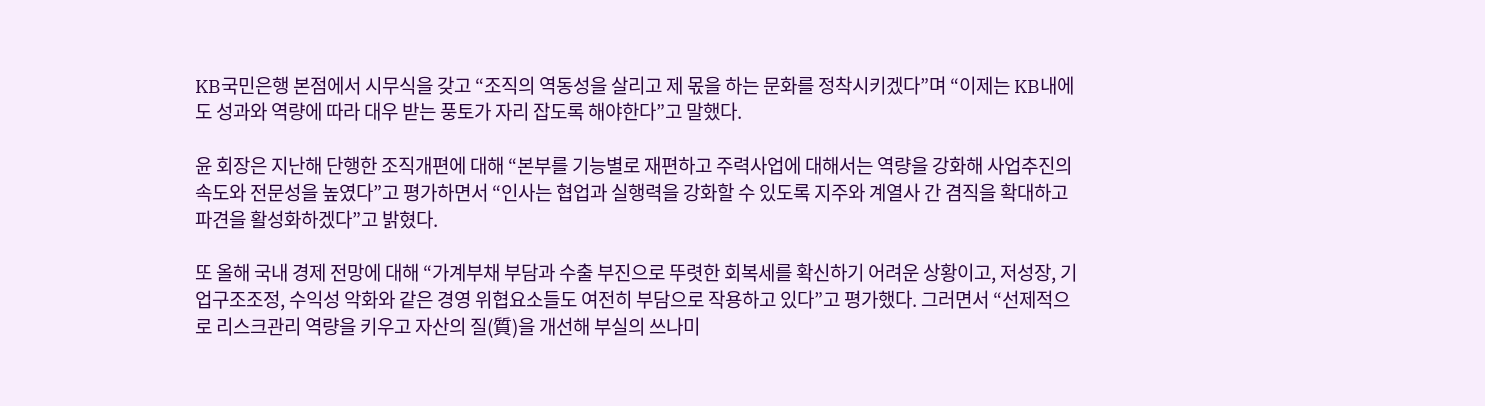KB국민은행 본점에서 시무식을 갖고 “조직의 역동성을 살리고 제 몫을 하는 문화를 정착시키겠다”며 “이제는 KB내에도 성과와 역량에 따라 대우 받는 풍토가 자리 잡도록 해야한다”고 말했다.

윤 회장은 지난해 단행한 조직개편에 대해 “본부를 기능별로 재편하고 주력사업에 대해서는 역량을 강화해 사업추진의 속도와 전문성을 높였다”고 평가하면서 “인사는 협업과 실행력을 강화할 수 있도록 지주와 계열사 간 겸직을 확대하고 파견을 활성화하겠다”고 밝혔다.

또 올해 국내 경제 전망에 대해 “가계부채 부담과 수출 부진으로 뚜렷한 회복세를 확신하기 어려운 상황이고, 저성장, 기업구조조정, 수익성 악화와 같은 경영 위협요소들도 여전히 부담으로 작용하고 있다”고 평가했다. 그러면서 “선제적으로 리스크관리 역량을 키우고 자산의 질(質)을 개선해 부실의 쓰나미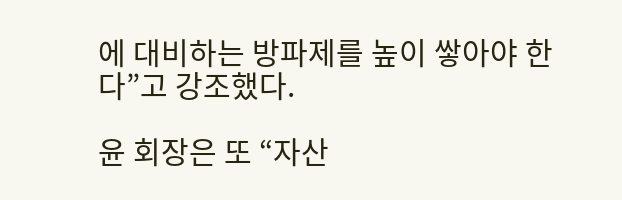에 대비하는 방파제를 높이 쌓아야 한다”고 강조했다.

윤 회장은 또 “자산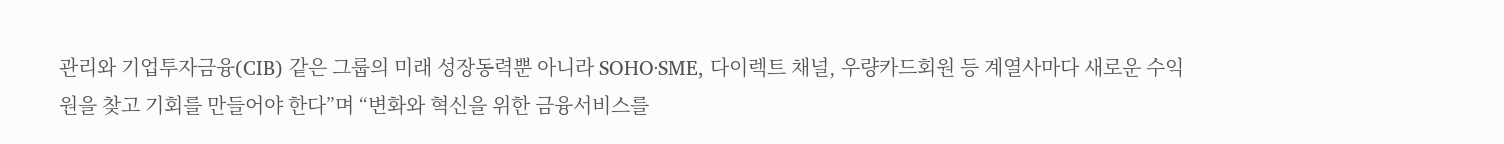관리와 기업투자금융(CIB) 같은 그룹의 미래 성장동력뿐 아니라 SOHO·SME, 다이렉트 채널, 우량카드회원 등 계열사마다 새로운 수익원을 찾고 기회를 만들어야 한다”며 “변화와 혁신을 위한 금융서비스를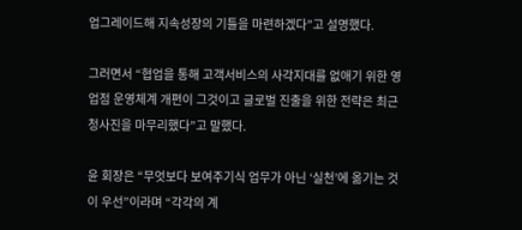업그레이드해 지속성장의 기틀을 마련하겠다”고 설명했다.

그러면서 “협업을 통해 고객서비스의 사각지대를 없애기 위한 영업점 운영체계 개편이 그것이고 글로벌 진출을 위한 전략은 최근 청사진을 마무리했다”고 말했다.

윤 회장은 “무엇보다 보여주기식 업무가 아닌 ‘실천’에 옮기는 것이 우선”이라며 “각각의 계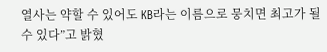열사는 약할 수 있어도 KB라는 이름으로 뭉치면 최고가 될 수 있다”고 밝혔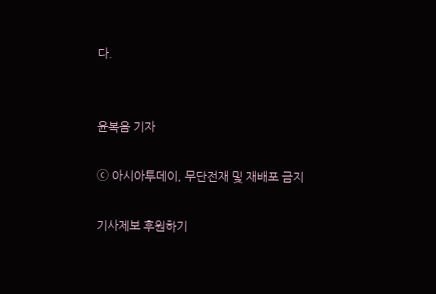다.


윤복음 기자

ⓒ 아시아투데이, 무단전재 및 재배포 금지

기사제보 후원하기